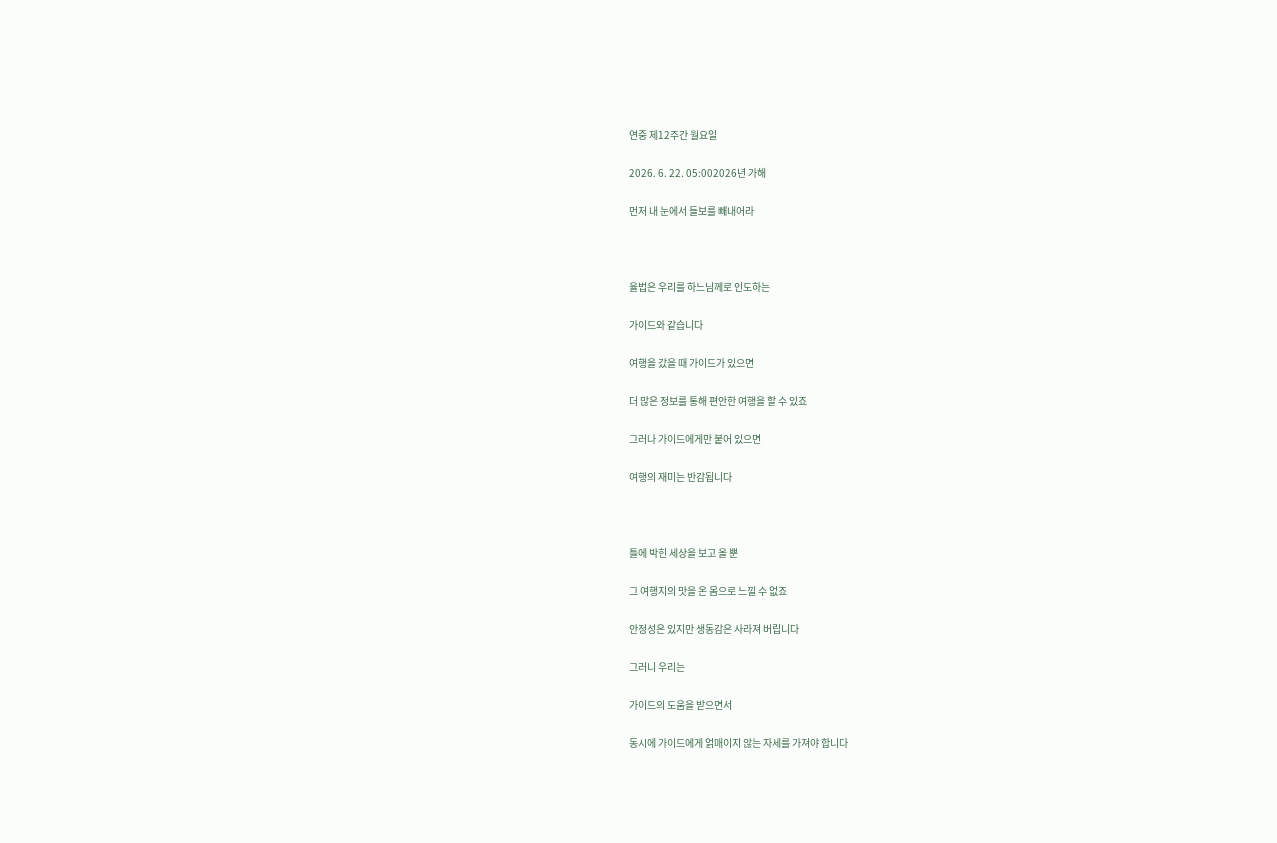연중 제12주간 월요일

2026. 6. 22. 05:002026년 가해

먼저 내 눈에서 들보를 빼내어라



율법은 우리를 하느님께로 인도하는

가이드와 같습니다

여행을 갔을 때 가이드가 있으면

더 많은 정보를 통해 편안한 여행을 할 수 있죠

그러나 가이드에게만 붙어 있으면

여행의 재미는 반감됩니다



틀에 박힌 세상을 보고 올 뿐

그 여행지의 맛을 온 몸으로 느낄 수 없죠

안정성은 있지만 생동감은 사라져 버립니다

그러니 우리는

가이드의 도움을 받으면서

동시에 가이드에게 얽매이지 않는 자세를 가져야 합니다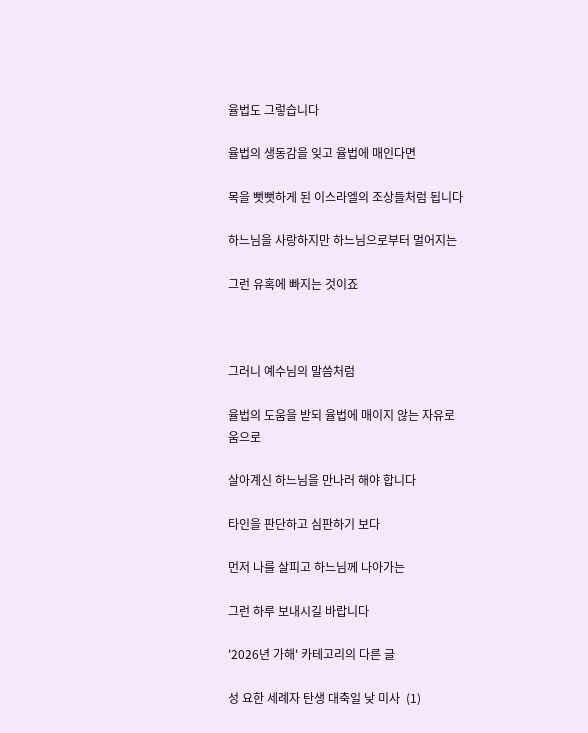율법도 그렇습니다

율법의 생동감을 잊고 율법에 매인다면

목을 뻣뻣하게 된 이스라엘의 조상들처럼 됩니다

하느님을 사랑하지만 하느님으로부터 멀어지는

그런 유혹에 빠지는 것이죠



그러니 예수님의 말씀처럼

율법의 도움을 받되 율법에 매이지 않는 자유로움으로

살아계신 하느님을 만나러 해야 합니다

타인을 판단하고 심판하기 보다

먼저 나를 살피고 하느님께 나아가는

그런 하루 보내시길 바랍니다

'2026년 가해' 카테고리의 다른 글

성 요한 세례자 탄생 대축일 낮 미사  (1)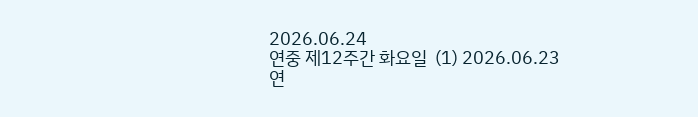2026.06.24
연중 제12주간 화요일  (1) 2026.06.23
연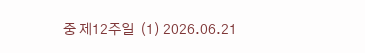중 제12주일  (1) 2026.06.21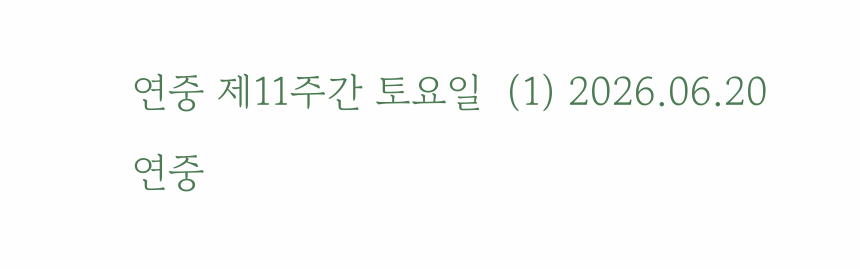연중 제11주간 토요일  (1) 2026.06.20
연중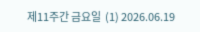제11주간 금요일  (1) 2026.06.19